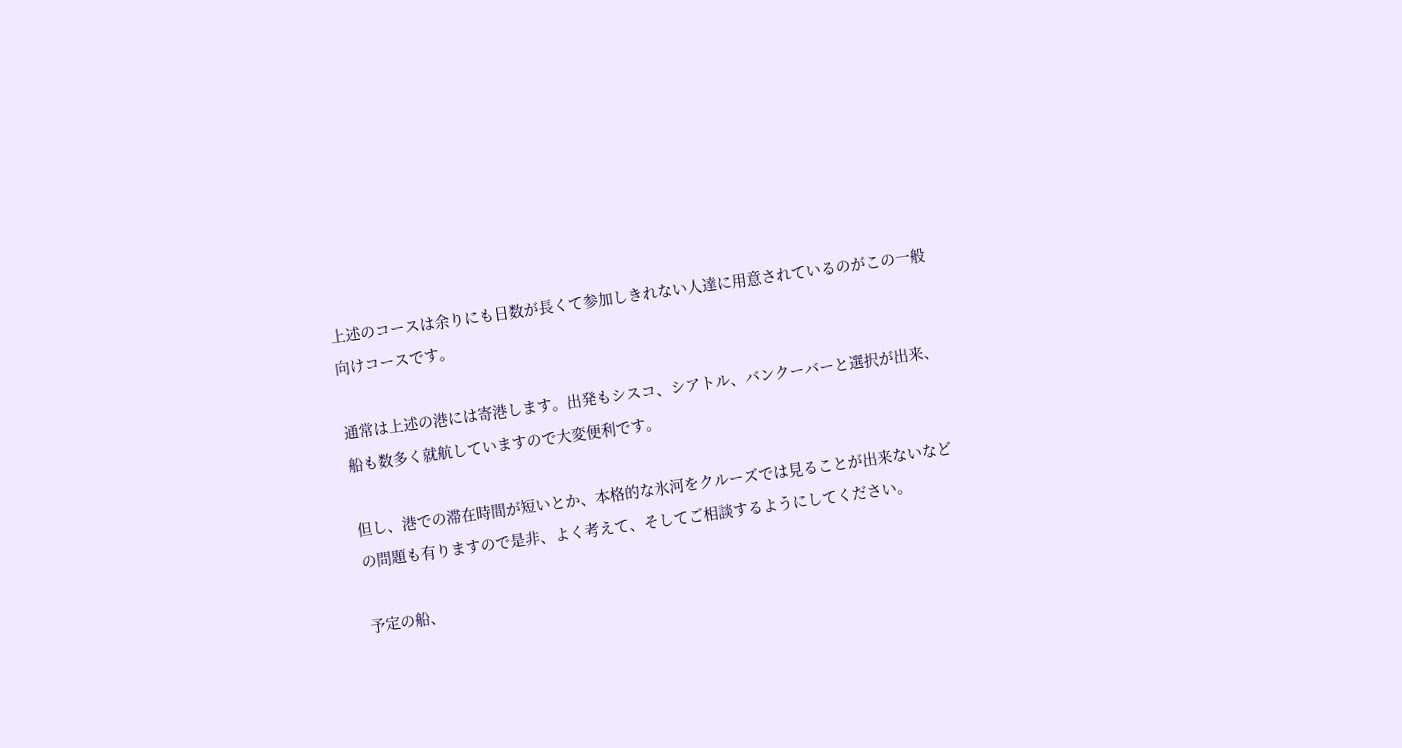上述のコースは余りにも日数が長くて参加しきれない人達に用意されているのがこの一般向けコースです。

通常は上述の港には寄港します。出発もシスコ、シアトル、バンクーバーと選択が出来、船も数多く就航していますので大変便利です。

但し、港での滞在時間が短いとか、本格的な氷河をクルーズでは見ることが出来ないなどの問題も有りますので是非、よく考えて、そしてご相談するようにしてください。

予定の船、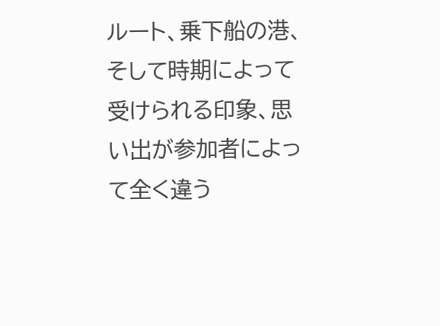ルート、乗下船の港、そして時期によって受けられる印象、思い出が参加者によって全く違う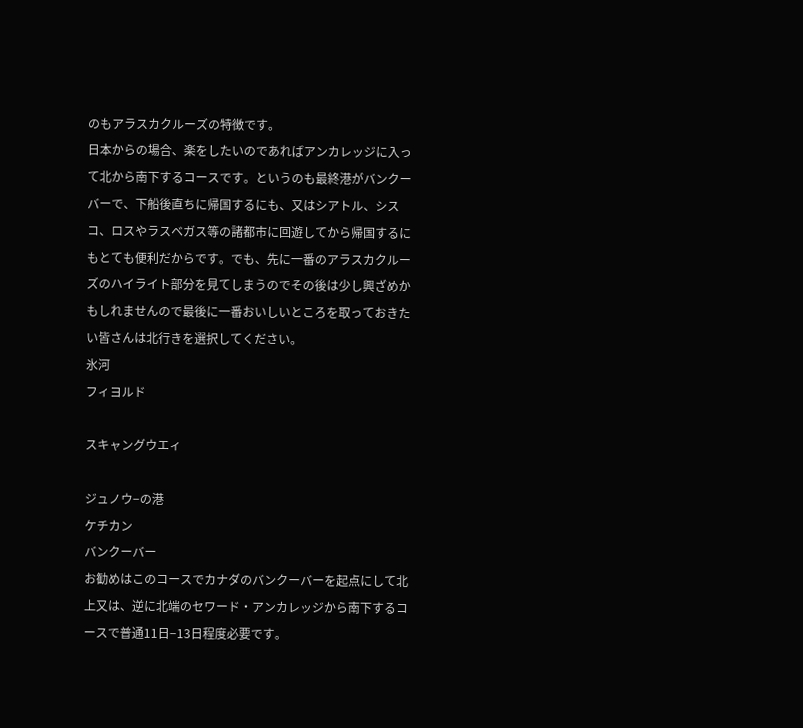のもアラスカクルーズの特徴です。
日本からの場合、楽をしたいのであればアンカレッジに入って北から南下するコースです。というのも最終港がバンクーバーで、下船後直ちに帰国するにも、又はシアトル、シスコ、ロスやラスベガス等の諸都市に回遊してから帰国するにもとても便利だからです。でも、先に一番のアラスカクルーズのハイライト部分を見てしまうのでその後は少し興ざめかもしれませんので最後に一番おいしいところを取っておきたい皆さんは北行きを選択してください。
氷河
フィヨルド

スキャングウエィ

ジュノウ−の港
ケチカン
バンクーバー
お勧めはこのコースでカナダのバンクーバーを起点にして北上又は、逆に北端のセワード・アンカレッジから南下するコースで普通11日−13日程度必要です。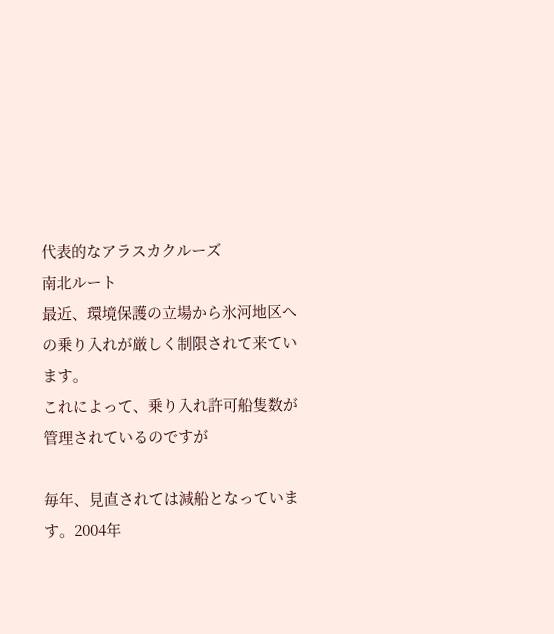代表的なアラスカクルーズ
南北ルート
最近、環境保護の立場から氷河地区への乗り入れが厳しく制限されて来ています。
これによって、乗り入れ許可船隻数が管理されているのですが

毎年、見直されては減船となっています。2004年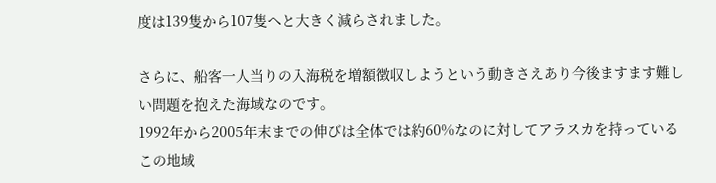度は139隻から107隻へと大きく減らされました。

さらに、船客一人当りの入海税を増額徴収しようという動きさえあり今後ますます難しい問題を抱えた海域なのです。
1992年から2005年末までの伸びは全体では約60%なのに対してアラスカを持っているこの地域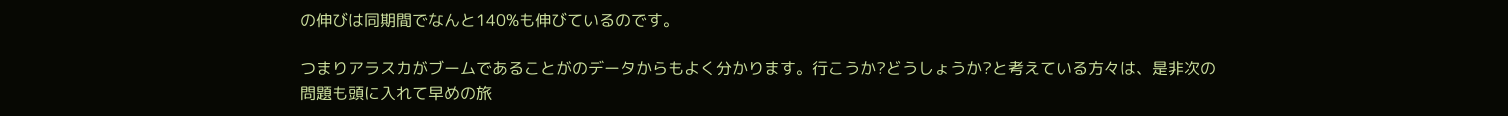の伸びは同期間でなんと140%も伸びているのです。

つまりアラスカがブームであることがのデータからもよく分かります。行こうか?どうしょうか?と考えている方々は、是非次の問題も頭に入れて早めの旅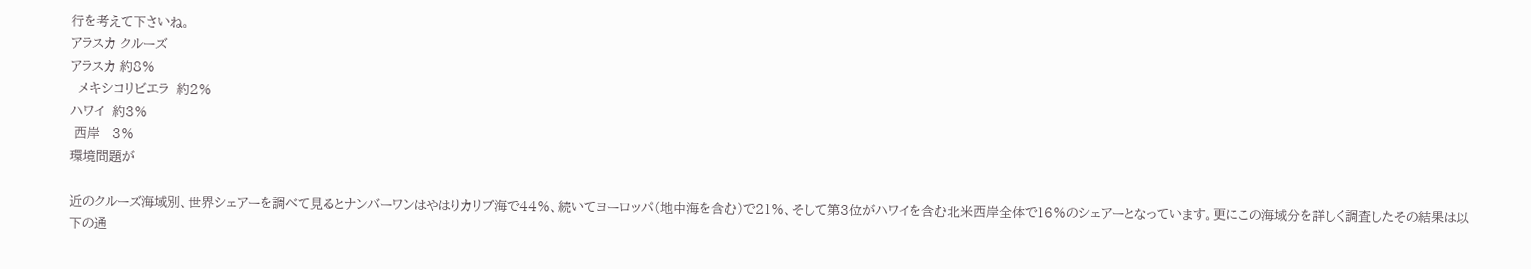行を考えて下さいね。
アラスカ クルーズ
アラスカ 約8%
  メキシコリビエラ  約2%
ハワイ  約3%
 西岸   3%
環境問題が

近のクルーズ海域別、世界シェアーを調べて見るとナンバーワンはやはりカリブ海で44%、続いてヨーロッパ(地中海を含む)で21%、そして第3位がハワイを含む北米西岸全体で16%のシェアーとなっています。更にこの海域分を詳しく調査したその結果は以下の通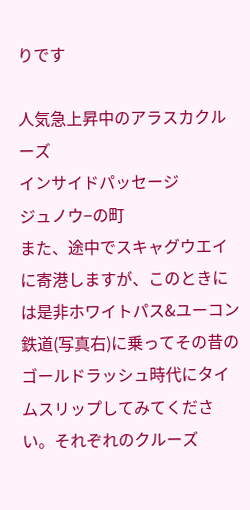りです

人気急上昇中のアラスカクルーズ
インサイドパッセージ
ジュノウ−の町
また、途中でスキャグウエイに寄港しますが、このときには是非ホワイトパス&ユーコン鉄道(写真右)に乗ってその昔のゴールドラッシュ時代にタイムスリップしてみてください。それぞれのクルーズ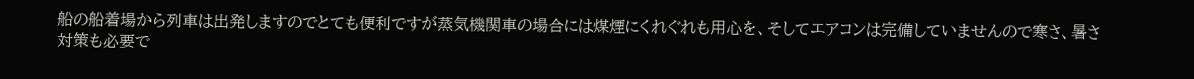船の船着場から列車は出発しますのでとても便利ですが蒸気機関車の場合には煤煙にくれぐれも用心を、そしてエアコンは完備していませんので寒さ、暑さ対策も必要で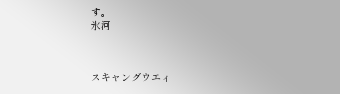す。
氷河



スキャングウエィ